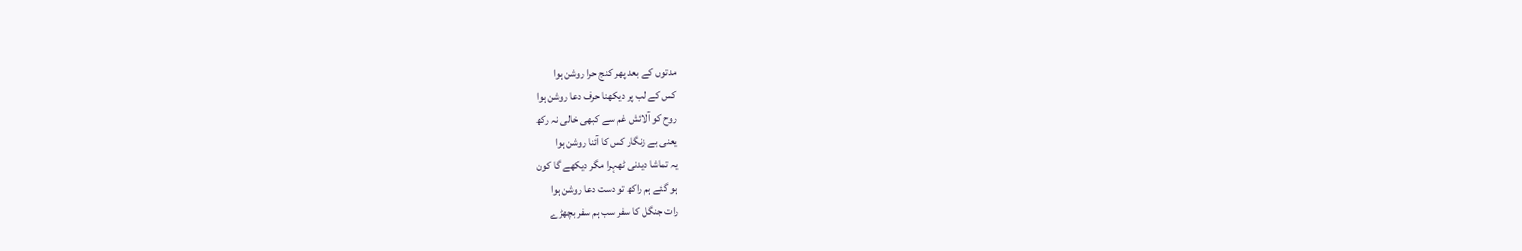مدتوں کے بعد پھر کنج حرا روشن ہوا
کس کے لب پر دیکھنا حرف دعا روشن ہوا
روح کو آلائش غم سے کبھی خالی نہ رکھ
یعنی بے زنگار کس کا آئنا روشن ہوا
یہ تماشا دیدنی ٹھہرا مگر دیکھے گا کون
ہو گئے ہم راکھ تو دست دعا روشن ہوا
رات جنگل کا سفر سب ہم سفر بچھڑے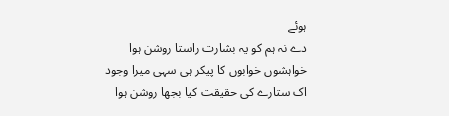ہوئے
دے نہ ہم کو یہ بشارت راستا روشن ہوا
خواہشوں خوابوں کا پیکر ہی سہی میرا وجود
اک ستارے کی حقیقت کیا بجھا روشن ہوا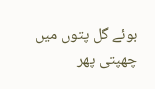بوئے گل پتوں میں چھپتی پھر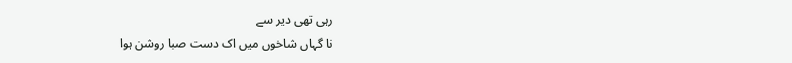رہی تھی دیر سے
نا گہاں شاخوں میں اک دست صبا روشن ہوا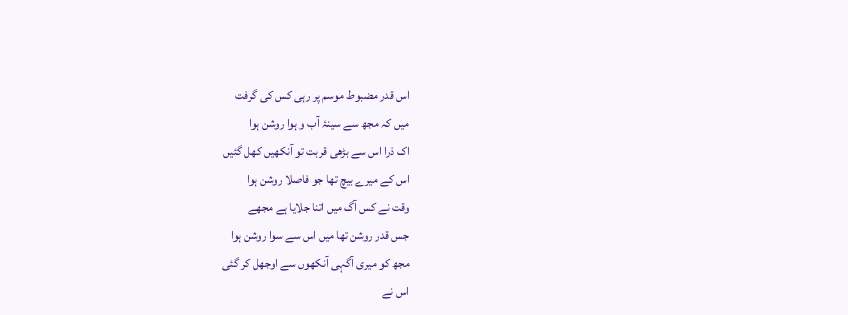اس قدر مضبوط موسم پر رہی کس کی گرفت
میں کہ مجھ سے سینۂ آب و ہوا روشن ہوا
اک ذرا اس سے بڑھی قربت تو آنکھیں کھل گئیں
اس کے میرے بیچ تھا جو فاصلا روشن ہوا
وقت نے کس آگ میں اتنا جلایا ہے مجھے
جس قدر روشن تھا میں اس سے سوا روشن ہوا
مجھ کو میری آگہی آنکھوں سے اوجھل کر گئی
اس نے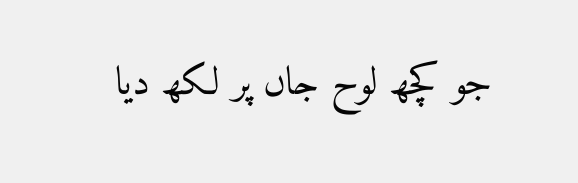جو کچھ لوح جاں پر لکھ دیا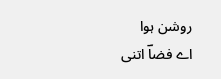روشن ہوا
اے فضاؔ اتنی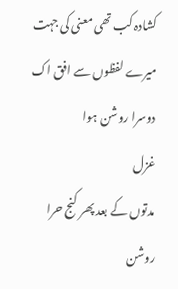کشادہ کب تھی معنی کی جہت
میرے لفظوں سے افق اک دوسرا روشن ہوا
غزل
مدتوں کے بعد پھر کنج حرا روشن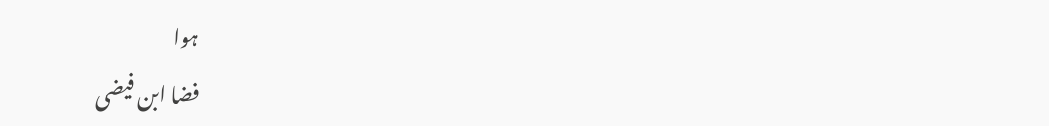ہوا
فضا ابن فیضی